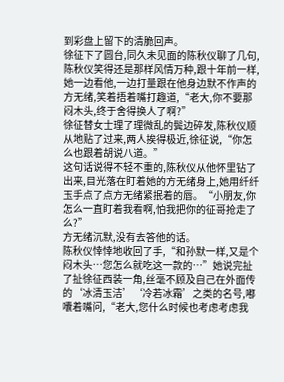到彩盘上留下的清脆回声。
徐征下了圆台,同久未见面的陈秋仪聊了几句,陈秋仪笑得还是那样风情万种,跟十年前一样,她一边看他,一边打量跟在他身边默不作声的方无绪,笑着捂着嘴打趣道,“老大,你不要那闷木头,终于舍得换人了啊?”
徐征替女士理了理微乱的鬓边碎发,陈秋仪顺从地贴了过来,两人挨得极近,徐征说,“你怎么也跟着胡说八道。”
这句话说得不轻不重的,陈秋仪从他怀里钻了出来,目光落在盯着她的方无绪身上,她用纤纤玉手点了点方无绪紧抿着的唇。“小朋友,你怎么一直盯着我看啊,怕我把你的征哥抢走了么?”
方无绪沉默,没有去答他的话。
陈秋仪悻悻地收回了手,“和孙默一样,又是个闷木头…您怎么就吃这一款的…”她说完扯了扯徐征西装一角,丝毫不顾及自己在外面传的‘冰清玉洁’‘冷若冰霜’之类的名号,嘟囔着嘴问,“老大,您什么时候也考虑考虑我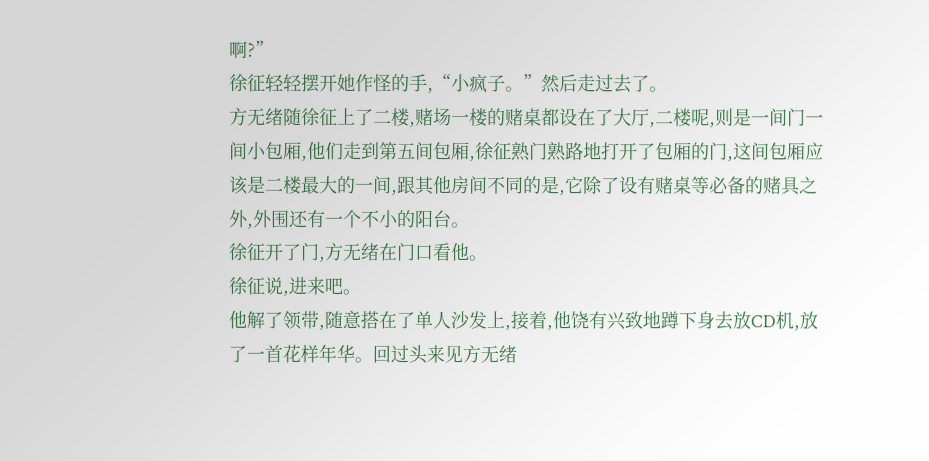啊?”
徐征轻轻摆开她作怪的手,“小疯子。”然后走过去了。
方无绪随徐征上了二楼,赌场一楼的赌桌都设在了大厅,二楼呢,则是一间门一间小包厢,他们走到第五间包厢,徐征熟门熟路地打开了包厢的门,这间包厢应该是二楼最大的一间,跟其他房间不同的是,它除了设有赌桌等必备的赌具之外,外围还有一个不小的阳台。
徐征开了门,方无绪在门口看他。
徐征说,进来吧。
他解了领带,随意搭在了单人沙发上,接着,他饶有兴致地蹲下身去放CD机,放了一首花样年华。回过头来见方无绪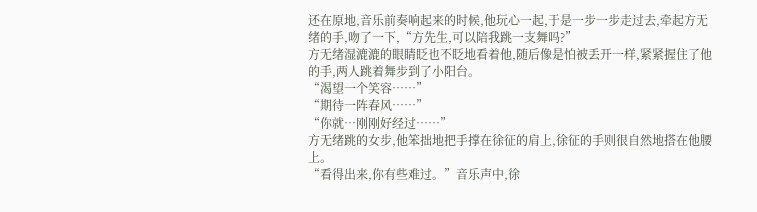还在原地,音乐前奏响起来的时候,他玩心一起,于是一步一步走过去,牵起方无绪的手,吻了一下,“方先生,可以陪我跳一支舞吗?”
方无绪湿漉漉的眼睛眨也不眨地看着他,随后像是怕被丢开一样,紧紧握住了他的手,两人跳着舞步到了小阳台。
“渴望一个笑容……”
“期待一阵春风……”
“你就…刚刚好经过……”
方无绪跳的女步,他笨拙地把手撑在徐征的肩上,徐征的手则很自然地搭在他腰上。
“看得出来,你有些难过。”音乐声中,徐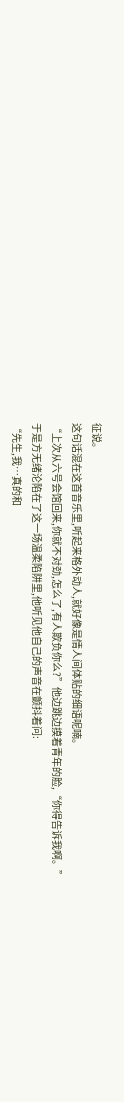征说。
这句话混在这首音乐里,听起来格外动人,就好像是情人间体贴的细语呢喃。
“上次从六号会馆回来,你就不对劲,怎么了,有人欺负你么?”他边跳边摸着青年的脸,“你得告诉我啊。”
于是方无绪沦陷在了这一场温柔陷阱里,他听见他自己的声音在颤抖着问:
“先生,我…真的和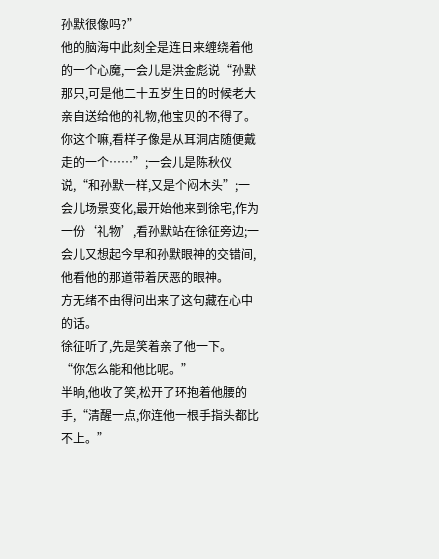孙默很像吗?”
他的脑海中此刻全是连日来缠绕着他的一个心魔,一会儿是洪金彪说“孙默那只,可是他二十五岁生日的时候老大亲自送给他的礼物,他宝贝的不得了。你这个嘛,看样子像是从耳洞店随便戴走的一个……”;一会儿是陈秋仪说,“和孙默一样,又是个闷木头”;一会儿场景变化,最开始他来到徐宅,作为一份‘礼物’,看孙默站在徐征旁边;一会儿又想起今早和孙默眼神的交错间,他看他的那道带着厌恶的眼神。
方无绪不由得问出来了这句藏在心中的话。
徐征听了,先是笑着亲了他一下。
“你怎么能和他比呢。”
半晌,他收了笑,松开了环抱着他腰的手,“清醒一点,你连他一根手指头都比不上。”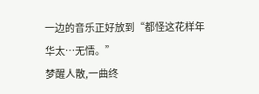一边的音乐正好放到“都怪这花样年华太…无情。”
梦醒人散,一曲终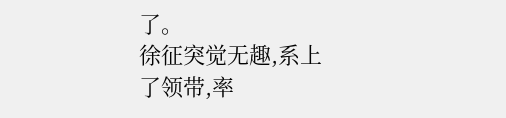了。
徐征突觉无趣,系上了领带,率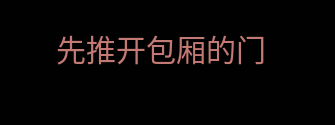先推开包厢的门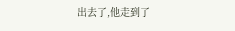出去了,他走到了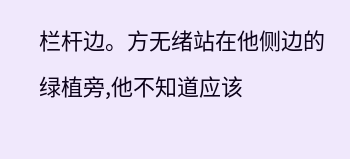栏杆边。方无绪站在他侧边的绿植旁,他不知道应该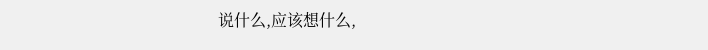说什么,应该想什么,